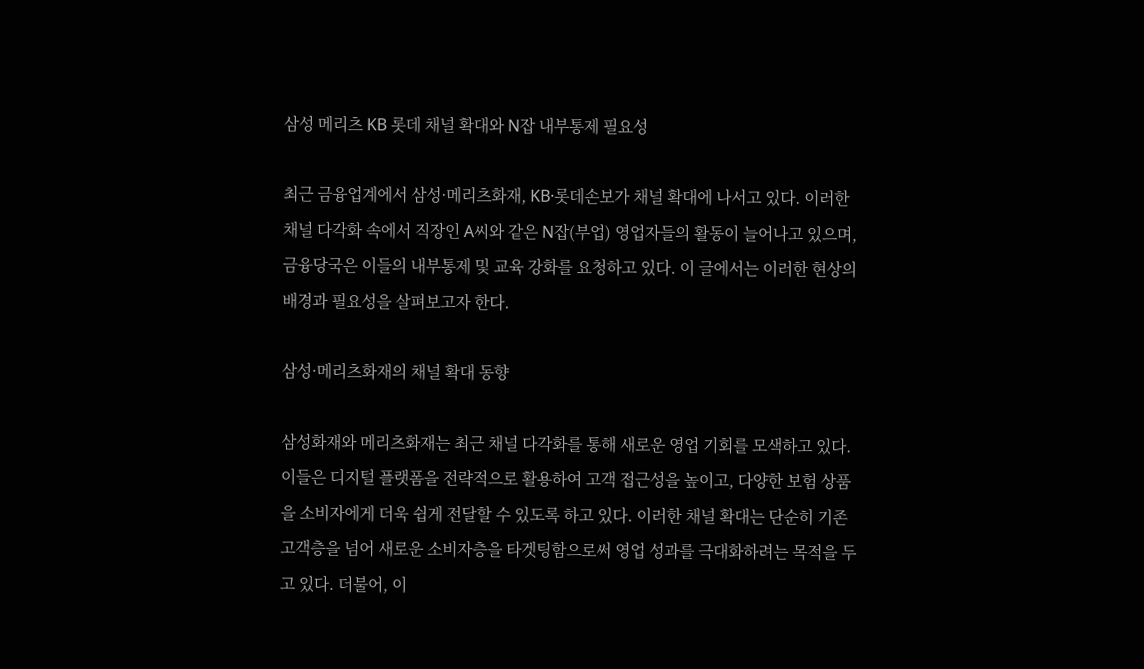삼성 메리츠 KB 롯데 채널 확대와 N잡 내부통제 필요성

최근 금융업계에서 삼성·메리츠화재, KB·롯데손보가 채널 확대에 나서고 있다. 이러한 채널 다각화 속에서 직장인 A씨와 같은 N잡(부업) 영업자들의 활동이 늘어나고 있으며, 금융당국은 이들의 내부통제 및 교육 강화를 요청하고 있다. 이 글에서는 이러한 현상의 배경과 필요성을 살펴보고자 한다.

삼성·메리츠화재의 채널 확대 동향

삼성화재와 메리츠화재는 최근 채널 다각화를 통해 새로운 영업 기회를 모색하고 있다. 이들은 디지털 플랫폼을 전략적으로 활용하여 고객 접근성을 높이고, 다양한 보험 상품을 소비자에게 더욱 쉽게 전달할 수 있도록 하고 있다. 이러한 채널 확대는 단순히 기존 고객층을 넘어 새로운 소비자층을 타겟팅함으로써 영업 성과를 극대화하려는 목적을 두고 있다. 더불어, 이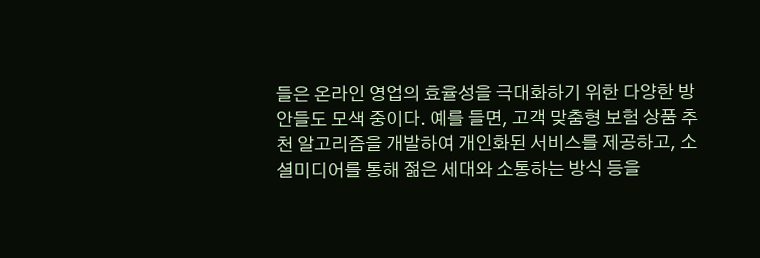들은 온라인 영업의 효율성을 극대화하기 위한 다양한 방안들도 모색 중이다. 예를 들면, 고객 맞춤형 보험 상품 추천 알고리즘을 개발하여 개인화된 서비스를 제공하고, 소셜미디어를 통해 젊은 세대와 소통하는 방식 등을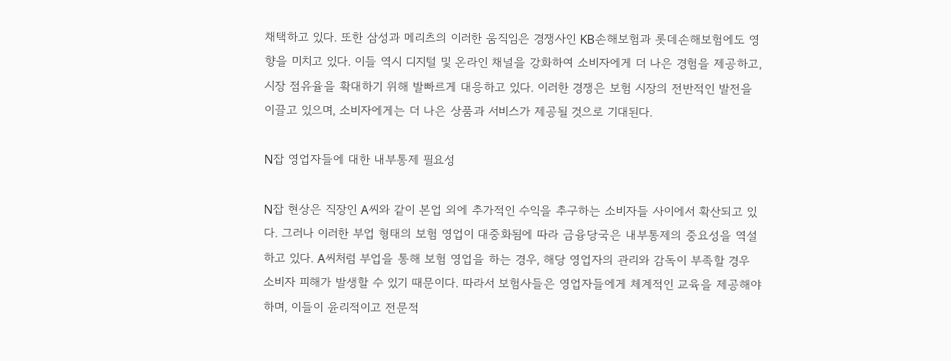채택하고 있다. 또한 삼성과 메리츠의 이러한 움직임은 경쟁사인 KB손해보험과 롯데손해보험에도 영향을 미치고 있다. 이들 역시 디지털 및 온라인 채널을 강화하여 소비자에게 더 나은 경험을 제공하고, 시장 점유율을 확대하기 위해 발빠르게 대응하고 있다. 이러한 경쟁은 보험 시장의 전반적인 발전을 이끌고 있으며, 소비자에게는 더 나은 상품과 서비스가 제공될 것으로 기대된다.

N잡 영업자들에 대한 내부통제 필요성

N잡 현상은 직장인 A씨와 같이 본업 외에 추가적인 수익을 추구하는 소비자들 사이에서 확산되고 있다. 그러나 이러한 부업 형태의 보험 영업이 대중화됨에 따라 금융당국은 내부통제의 중요성을 역설하고 있다. A씨처럼 부업을 통해 보험 영업을 하는 경우, 해당 영업자의 관리와 감독이 부족할 경우 소비자 피해가 발생할 수 있기 때문이다. 따라서 보험사들은 영업자들에게 체계적인 교육을 제공해야 하며, 이들이 윤리적이고 전문적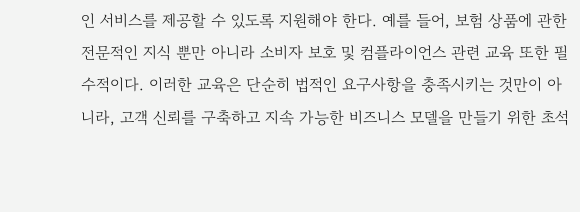인 서비스를 제공할 수 있도록 지원해야 한다. 예를 들어, 보험 상품에 관한 전문적인 지식 뿐만 아니라 소비자 보호 및 컴플라이언스 관련 교육 또한 필수적이다. 이러한 교육은 단순히 법적인 요구사항을 충족시키는 것만이 아니라, 고객 신뢰를 구축하고 지속 가능한 비즈니스 모델을 만들기 위한 초석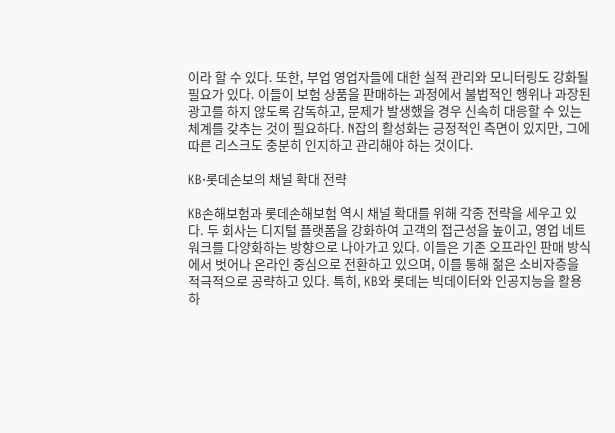이라 할 수 있다. 또한, 부업 영업자들에 대한 실적 관리와 모니터링도 강화될 필요가 있다. 이들이 보험 상품을 판매하는 과정에서 불법적인 행위나 과장된 광고를 하지 않도록 감독하고, 문제가 발생했을 경우 신속히 대응할 수 있는 체계를 갖추는 것이 필요하다. N잡의 활성화는 긍정적인 측면이 있지만, 그에 따른 리스크도 충분히 인지하고 관리해야 하는 것이다.

KB·롯데손보의 채널 확대 전략

KB손해보험과 롯데손해보험 역시 채널 확대를 위해 각종 전략을 세우고 있다. 두 회사는 디지털 플랫폼을 강화하여 고객의 접근성을 높이고, 영업 네트워크를 다양화하는 방향으로 나아가고 있다. 이들은 기존 오프라인 판매 방식에서 벗어나 온라인 중심으로 전환하고 있으며, 이를 통해 젊은 소비자층을 적극적으로 공략하고 있다. 특히, KB와 롯데는 빅데이터와 인공지능을 활용하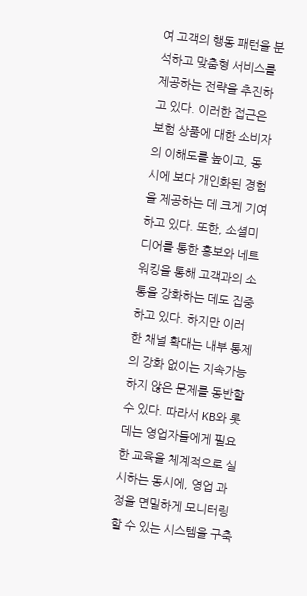여 고객의 행동 패턴을 분석하고 맞춤형 서비스를 제공하는 전략을 추진하고 있다. 이러한 접근은 보험 상품에 대한 소비자의 이해도를 높이고, 동시에 보다 개인화된 경험을 제공하는 데 크게 기여하고 있다. 또한, 소셜미디어를 통한 홍보와 네트워킹을 통해 고객과의 소통을 강화하는 데도 집중하고 있다. 하지만 이러한 채널 확대는 내부 통제의 강화 없이는 지속가능하지 않은 문제를 동반할 수 있다. 따라서 KB와 롯데는 영업자들에게 필요한 교육을 체계적으로 실시하는 동시에, 영업 과정을 면밀하게 모니터링할 수 있는 시스템을 구축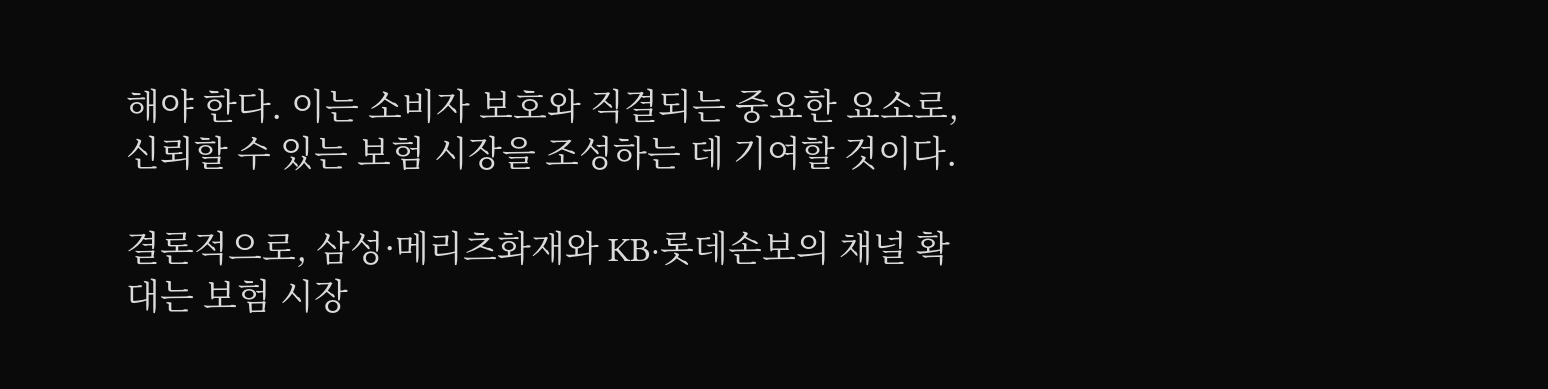해야 한다. 이는 소비자 보호와 직결되는 중요한 요소로, 신뢰할 수 있는 보험 시장을 조성하는 데 기여할 것이다.

결론적으로, 삼성·메리츠화재와 KB·롯데손보의 채널 확대는 보험 시장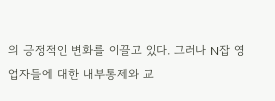의 긍정적인 변화를 이끌고 있다. 그러나 N잡 영업자들에 대한 내부통제와 교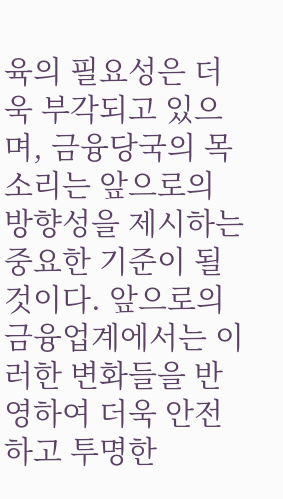육의 필요성은 더욱 부각되고 있으며, 금융당국의 목소리는 앞으로의 방향성을 제시하는 중요한 기준이 될 것이다. 앞으로의 금융업계에서는 이러한 변화들을 반영하여 더욱 안전하고 투명한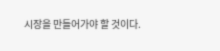시장을 만들어가야 할 것이다.